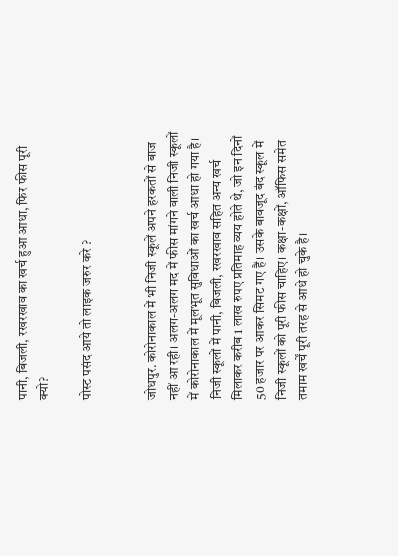पानी, बिजली, रखरखाव का खर्च हुआ आधा, फिर फीस पूरी क्यो?

पोस्ट पसंद आये तो लाइक जरुर करे ?


जोधपुर. कोरोनाकाल में भी निजी स्कूलें अपने हरकतों से बाज नहीं आ रही। अलग-अलग मद में फीस मांगने वाली निजी स्कूलों में कोरोनाकाल में मूलभूत सुविधाओं का खर्च आधा हो गया है। निजी स्कूलों में पानी, बिजली, रखरखाव सहित अन्य खर्च मिलाकर करीब 1 लाख रुपए प्रतिमाह व्यय होते थे, जो इन दिनों 50 हजार पर आकर सिमट गए हैं। उसके बावजूद बंद स्कूल में निजी स्कूलों को पूरी फीस चाहिए। कक्षा-कक्षों, ऑफिस समेत तमाम खर्चें पूरी तरह से आधे हो चुके है।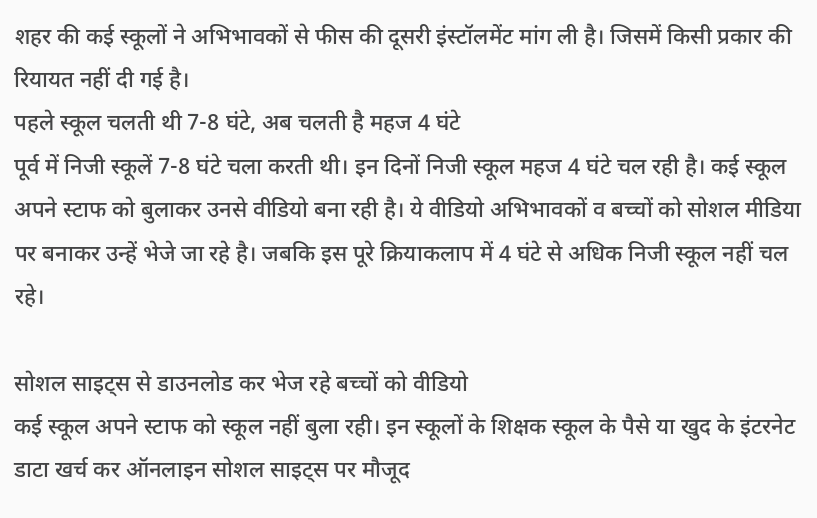शहर की कई स्कूलों ने अभिभावकों से फीस की दूसरी इंस्टॉलमेंट मांग ली है। जिसमें किसी प्रकार की रियायत नहीं दी गई है।
पहले स्कूल चलती थी 7-8 घंटे, अब चलती है महज 4 घंटे
पूर्व में निजी स्कूलें 7-8 घंटे चला करती थी। इन दिनों निजी स्कूल महज 4 घंटे चल रही है। कई स्कूल अपने स्टाफ को बुलाकर उनसे वीडियो बना रही है। ये वीडियो अभिभावकों व बच्चों को सोशल मीडिया पर बनाकर उन्हें भेजे जा रहे है। जबकि इस पूरे क्रियाकलाप में 4 घंटे से अधिक निजी स्कूल नहीं चल रहे।

सोशल साइट्स से डाउनलोड कर भेज रहे बच्चों को वीडियो
कई स्कूल अपने स्टाफ को स्कूल नहीं बुला रही। इन स्कूलों के शिक्षक स्कूल के पैसे या खुद के इंटरनेट डाटा खर्च कर ऑनलाइन सोशल साइट्स पर मौजूद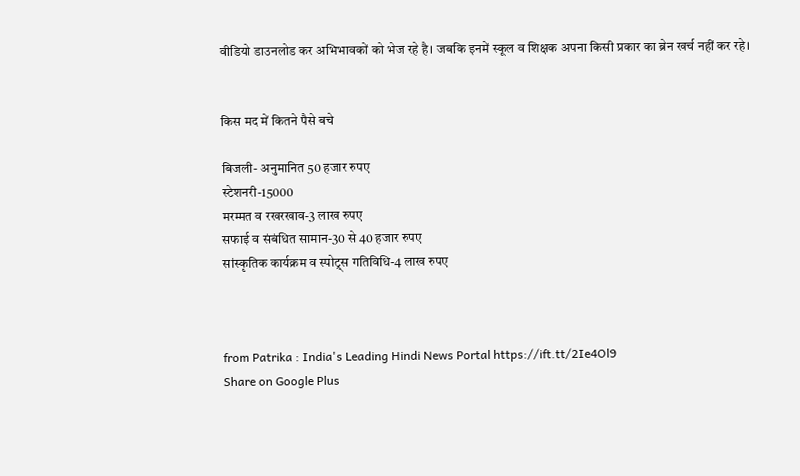वीडियो डाउनलोड कर अभिभावकों को भेज रहे है। जबकि इनमें स्कूल व शिक्षक अपना किसी प्रकार का ब्रेन खर्च नहीं कर रहे।


किस मद में कितने पैसे बचे

बिजली- अनुमानित 50 हजार रुपए
स्टेशनरी-15000
मरम्मत व रखरखाव-3 लाख रुपए
सफाई व संबंधित सामान-30 से 40 हजार रुपए
सांस्कृतिक कार्यक्रम व स्पोट्र्स गतिविधि-4 लाख रुपए



from Patrika : India's Leading Hindi News Portal https://ift.tt/2Ie4Ol9
Share on Google Plus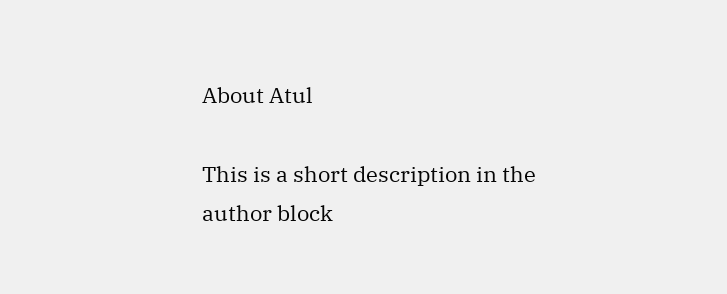About Atul

This is a short description in the author block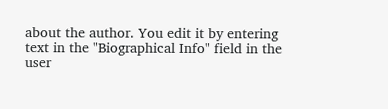about the author. You edit it by entering text in the "Biographical Info" field in the user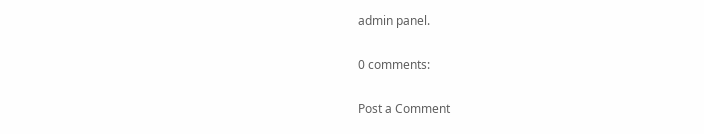admin panel.

0 comments:

Post a Comment